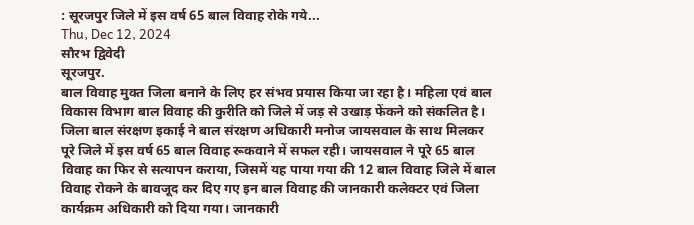: सूरजपुर जिले में इस वर्ष 65 बाल विवाह रोके गये...
Thu, Dec 12, 2024
सौरभ द्विवेदी
सूरजपुर.
बाल विवाह मुक्त जिला बनाने के लिए हर संभव प्रयास किया जा रहा है। महिला एवं बाल विकास विभाग बाल विवाह की कुरीति को जिले में जड़ से उखाड़ फेंकने को संकलित है। जिला बाल संरक्षण इकाई ने बाल संरक्षण अधिकारी मनोज जायसवाल के साथ मिलकर पूरे जिले में इस वर्ष 65 बाल विवाह रूकवाने में सफल रही। जायसवाल ने पूरे 65 बाल विवाह का फिर से सत्यापन कराया, जिसमें यह पाया गया की 12 बाल विवाह जिले में बाल विवाह रोकने के बावजूद कर दिए गए इन बाल विवाह की जानकारी कलेक्टर एवं जिला कार्यक्रम अधिकारी को दिया गया। जानकारी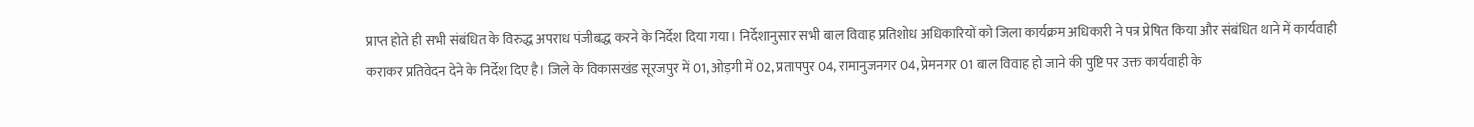प्राप्त होते ही सभी संबंधित के विरुद्ध अपराध पंजीबद्ध करने के निर्देश दिया गया। निर्देशानुसार सभी बाल विवाह प्रतिशोध अधिकारियों को जिला कार्यक्रम अधिकारी ने पत्र प्रेषित किया और संबंधित थाने में कार्यवाही कराकर प्रतिवेदन देने के निर्देश दिए है। जिले के विकासखंड सूरजपुर में 01, ओड़गी में 02, प्रतापपुर 04, रामानुजनगर 04, प्रेमनगर 01 बाल विवाह हो जाने की पुष्टि पर उक्त कार्यवाही के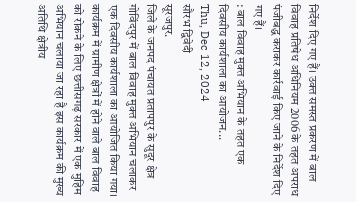निर्देश दिए गए हैं। उक्त समस्त प्रकरण में बाल विवाह प्रतिषेध अधिनियम 2006 के तहत अपराध पंजीबद्ध कराकर कार्रवाई किए जाने के निर्देश दिए गए हैं।
: बाल विवाह मुक्त अभियान के तहत एक दिवसीय कार्यशाला का आयोजन...
Thu, Dec 12, 2024
सौरभ द्विवेदी
सूरजपुर.
जिले के जनपद पंचायत प्रतापपुर के सुदूर क्षेत्र गोविंदपुर में बाल विवाह मुक्त अभियान चलाकर एक दिवसीय कार्यशाला का आयोजित किया गया। कार्यक्रम में ग्रामीण क्षेत्रों में होने वाले बाल विवाह को रोकने के लिए छत्तीसगढ़ सरकार में एक मुहिम अभियान चलाया जा रहा है इस कार्यक्रम की मुख्य अतिथि क्षेत्रीय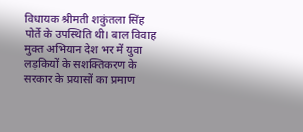विधायक श्रीमती शकुंतला सिंह पोर्ते के उपस्थिति थी। बाल विवाह मुक्त अभियान देश भर में युवा लड़कियों के सशक्तिकरण के सरकार के प्रयासों का प्रमाण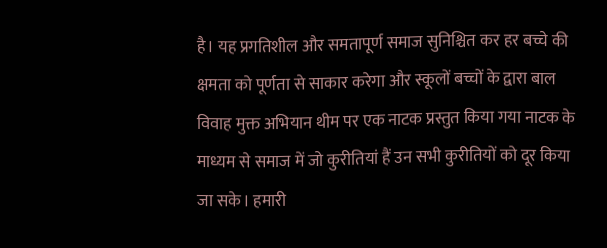है। यह प्रगतिशील और समतापूर्ण समाज सुनिश्चित कर हर बच्चे की क्षमता को पूर्णता से साकार करेगा और स्कूलों बच्चों के द्वारा बाल विवाह मुक्त अभियान थीम पर एक नाटक प्रस्तुत किया गया नाटक के माध्यम से समाज में जो कुरीतियां हैं उन सभी कुरीतियों को दूर किया जा सके। हमारी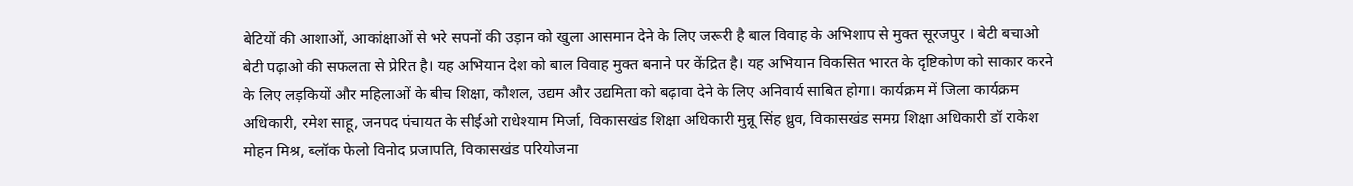बेटियों की आशाओं, आकांक्षाओं से भरे सपनों की उड़ान को खुला आसमान देने के लिए जरूरी है बाल विवाह के अभिशाप से मुक्त सूरजपुर । बेटी बचाओ बेटी पढ़ाओ की सफलता से प्रेरित है। यह अभियान देश को बाल विवाह मुक्त बनाने पर केंद्रित है। यह अभियान विकसित भारत के दृष्टिकोण को साकार करने के लिए लड़कियों और महिलाओं के बीच शिक्षा, कौशल, उद्यम और उद्यमिता को बढ़ावा देने के लिए अनिवार्य साबित होगा। कार्यक्रम में जिला कार्यक्रम अधिकारी, रमेश साहू, जनपद पंचायत के सीईओ राधेश्याम मिर्जा, विकासखंड शिक्षा अधिकारी मुन्नू सिंह ध्रुव, विकासखंड समग्र शिक्षा अधिकारी डॉ राकेश मोहन मिश्र, ब्लॉक फेलो विनोद प्रजापति, विकासखंड परियोजना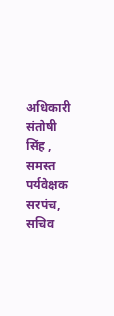अधिकारी संतोषी सिंह , समस्त पर्यवेक्षक सरपंच, सचिव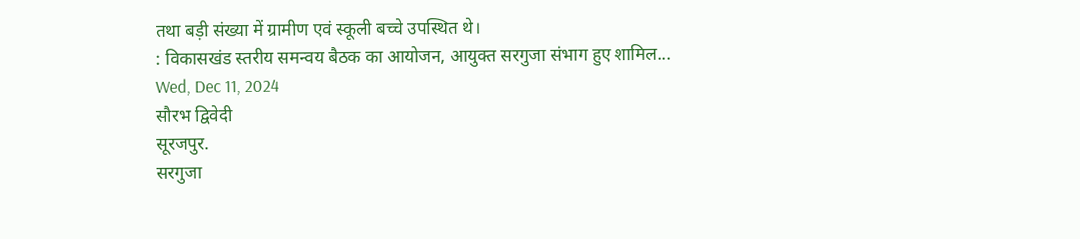तथा बड़ी संख्या में ग्रामीण एवं स्कूली बच्चे उपस्थित थे।
: विकासखंड स्तरीय समन्वय बैठक का आयोजन, आयुक्त सरगुजा संभाग हुए शामिल...
Wed, Dec 11, 2024
सौरभ द्विवेदी
सूरजपुर.
सरगुजा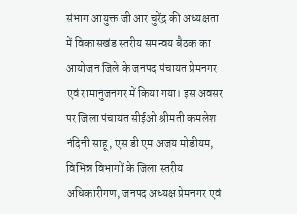संभाग आयुक्त जी आर चुरेंद्र की अध्यक्षता में विकासखंड स्तरीय समन्वय बैठक का आयोजन जिले के जनपद पंचायत प्रेमनगर एवं रामानुजनगर में किया गया। इस अवसर पर जिला पंचायत सीईओ श्रीमती कमलेश नंदिनी साहू, एस डी एम अजय मोडीयम, विभिन्न विभागों के जिला स्तरीय अधिकारीगण, जनपद अध्यक्ष प्रेमनगर एवं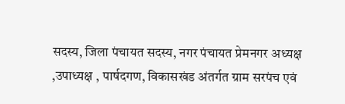सदस्य, जिला पंचायत सदस्य, नगर पंचायत प्रेमनगर अध्यक्ष ,उपाध्यक्ष , पार्षदगण, विकासखंड अंतर्गत ग्राम सरपंच एवं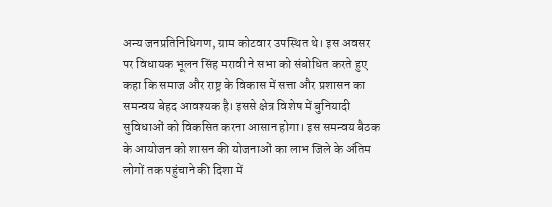अन्य जनप्रतिनिधिगण, ग्राम कोटवार उपस्थित थे। इस अवसर पर विधायक भूलन सिंह मरावी ने सभा को संबोधित करते हुए कहा कि समाज और राष्ट्र के विकास में सत्ता और प्रशासन का समन्वय बेहद आवश्यक है। इससे क्षेत्र विशेष में बुनियादी सुविधाओं को विकसित करना आसान होगा। इस समन्वय बैठक के आयोजन को शासन की योजनाओं का लाभ जिले के अंतिम लोगों तक पहुंचाने की दिशा में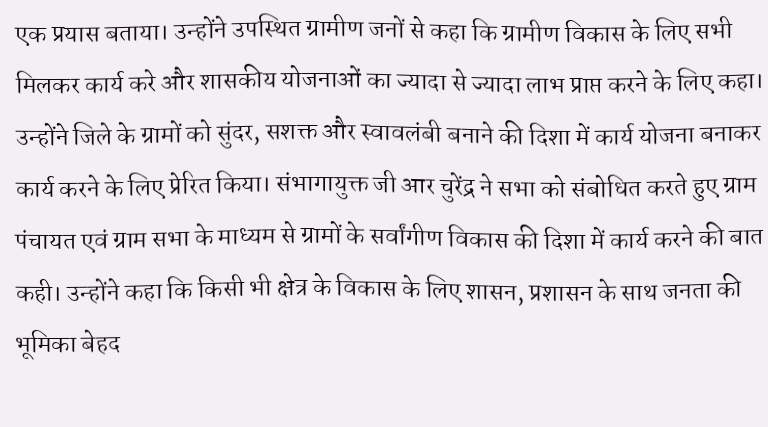एक प्रयास बताया। उन्होंने उपस्थित ग्रामीण जनों से कहा कि ग्रामीण विकास के लिए सभी मिलकर कार्य करे और शासकीय योजनाओं का ज्यादा से ज्यादा लाभ प्राप्त करने के लिए कहा। उन्होंने जिले के ग्रामों को सुंदर, सशक्त और स्वावलंबी बनाने की दिशा में कार्य योजना बनाकर कार्य करने के लिए प्रेरित किया। संभागायुक्त जी आर चुरेंद्र ने सभा को संबोधित करते हुए ग्राम पंचायत एवं ग्राम सभा के माध्यम से ग्रामों के सर्वांगीण विकास की दिशा में कार्य करने की बात कही। उन्होंने कहा कि किसी भी क्षेत्र के विकास के लिए शासन, प्रशासन के साथ जनता की भूमिका बेहद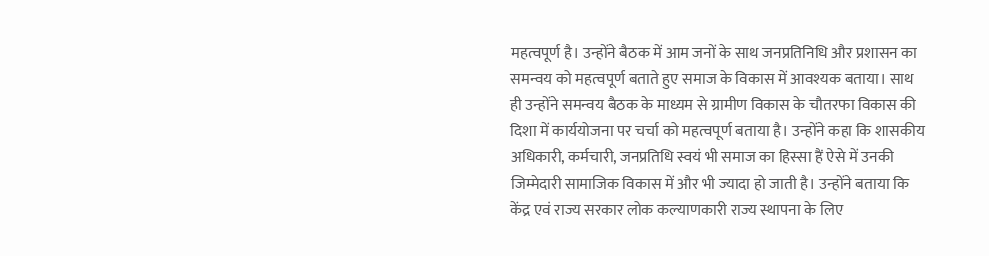महत्वपूर्ण है। उन्होंने बैठक में आम जनों के साथ जनप्रतिनिधि और प्रशासन का समन्वय को महत्वपूर्ण बताते हुए समाज के विकास में आवश्यक बताया। साथ ही उन्होंने समन्वय बैठक के माध्यम से ग्रामीण विकास के चौतरफा विकास की दिशा में कार्ययोजना पर चर्चा को महत्वपूर्ण बताया है। उन्होंने कहा कि शासकीय अधिकारी, कर्मचारी, जनप्रतिधि स्वयं भी समाज का हिस्सा हैं ऐसे में उनकी जिम्मेदारी सामाजिक विकास में और भी ज्यादा हो जाती है। उन्होंने बताया कि केंद्र एवं राज्य सरकार लोक कल्याणकारी राज्य स्थापना के लिए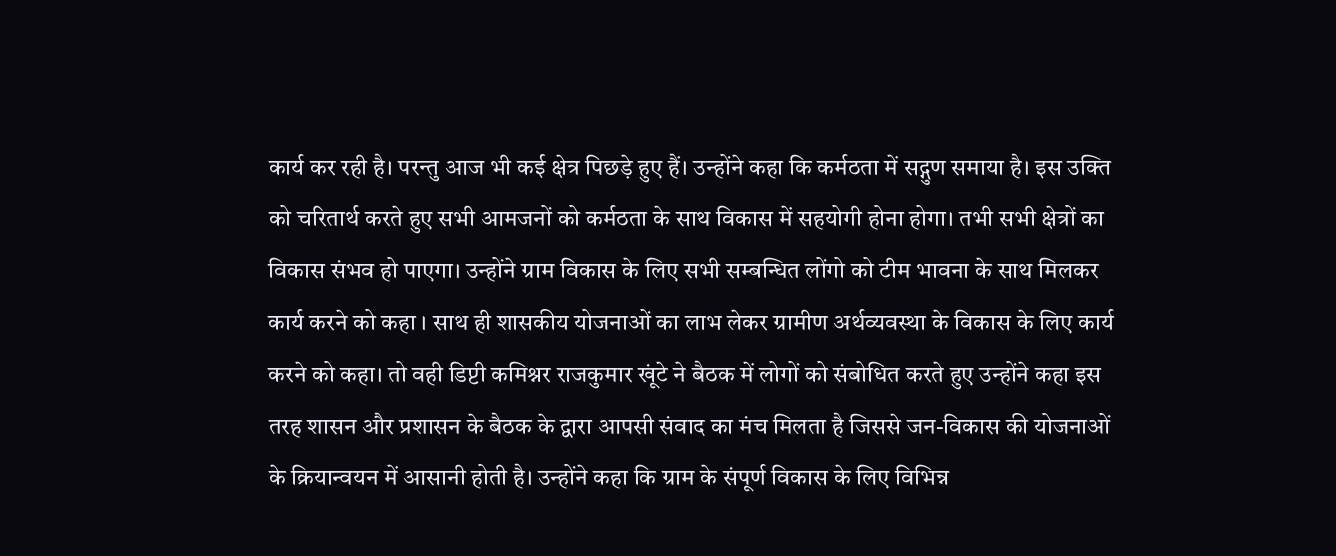कार्य कर रही है। परन्तु आज भी कई क्षेत्र पिछड़े हुए हैं। उन्होंने कहा कि कर्मठता में सद्गुण समाया है। इस उक्ति को चरितार्थ करते हुए सभी आमजनों को कर्मठता के साथ विकास में सहयोगी होना होगा। तभी सभी क्षेत्रों का विकास संभव हो पाएगा। उन्होंने ग्राम विकास के लिए सभी सम्बन्धित लोंगो को टीम भावना के साथ मिलकर कार्य करने को कहा । साथ ही शासकीय योजनाओं का लाभ लेकर ग्रामीण अर्थव्यवस्था के विकास के लिए कार्य करने को कहा। तो वही डिप्टी कमिश्नर राजकुमार खूंटे ने बैठक में लोगों को संबोधित करते हुए उन्होंने कहा इस तरह शासन और प्रशासन के बैठक के द्वारा आपसी संवाद का मंच मिलता है जिससे जन-विकास की योजनाओं के क्रियान्वयन में आसानी होती है। उन्होंने कहा कि ग्राम के संपूर्ण विकास के लिए विभिन्न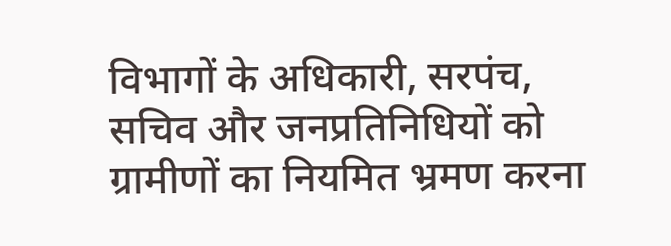विभागों के अधिकारी, सरपंच, सचिव और जनप्रतिनिधियों को ग्रामीणों का नियमित भ्रमण करना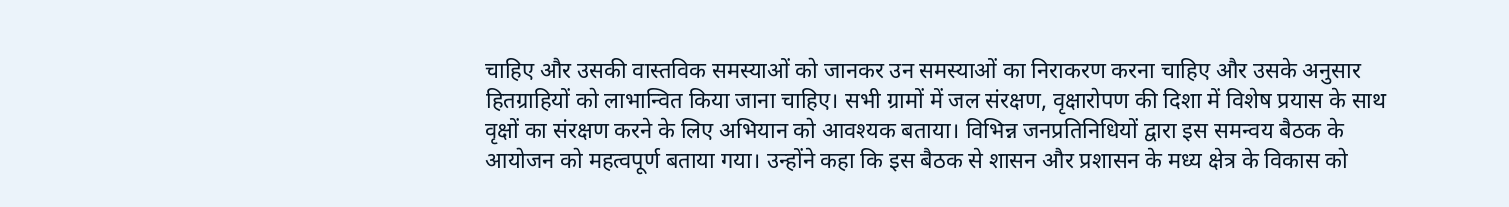चाहिए और उसकी वास्तविक समस्याओं को जानकर उन समस्याओं का निराकरण करना चाहिए और उसके अनुसार हितग्राहियों को लाभान्वित किया जाना चाहिए। सभी ग्रामों में जल संरक्षण, वृक्षारोपण की दिशा में विशेष प्रयास के साथ वृक्षों का संरक्षण करने के लिए अभियान को आवश्यक बताया। विभिन्न जनप्रतिनिधियों द्वारा इस समन्वय बैठक के आयोजन को महत्वपूर्ण बताया गया। उन्होंने कहा कि इस बैठक से शासन और प्रशासन के मध्य क्षेत्र के विकास को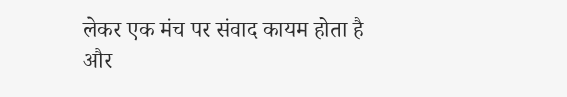लेकर एक मंच पर संवाद कायम होता है और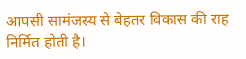आपसी सामंजस्य से बेहतर विकास की राह निर्मित होती है।